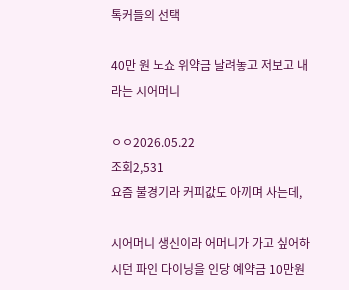톡커들의 선택

40만 원 노쇼 위약금 날려놓고 저보고 내라는 시어머니

ㅇㅇ2026.05.22
조회2,531
요즘 불경기라 커피값도 아끼며 사는데,

시어머니 생신이라 어머니가 가고 싶어하시던 파인 다이닝을 인당 예약금 10만원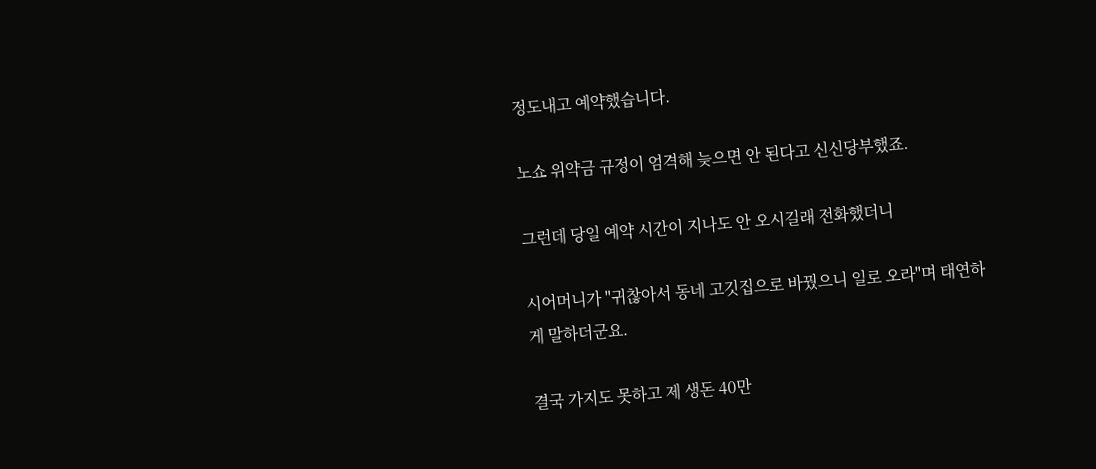정도내고 예약했습니다.

노쇼 위약금 규정이 엄격해 늦으면 안 된다고 신신당부했죠.

그런데 당일 예약 시간이 지나도 안 오시길래 전화했더니

시어머니가 "귀찮아서 동네 고깃집으로 바꿨으니 일로 오라"며 태연하게 말하더군요.

결국 가지도 못하고 제 생돈 40만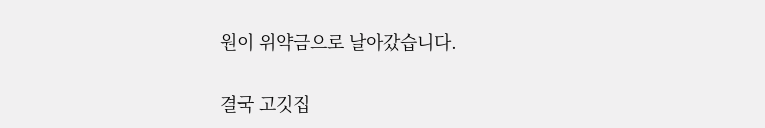원이 위약금으로 날아갔습니다.

결국 고깃집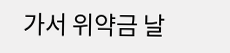가서 위약금 날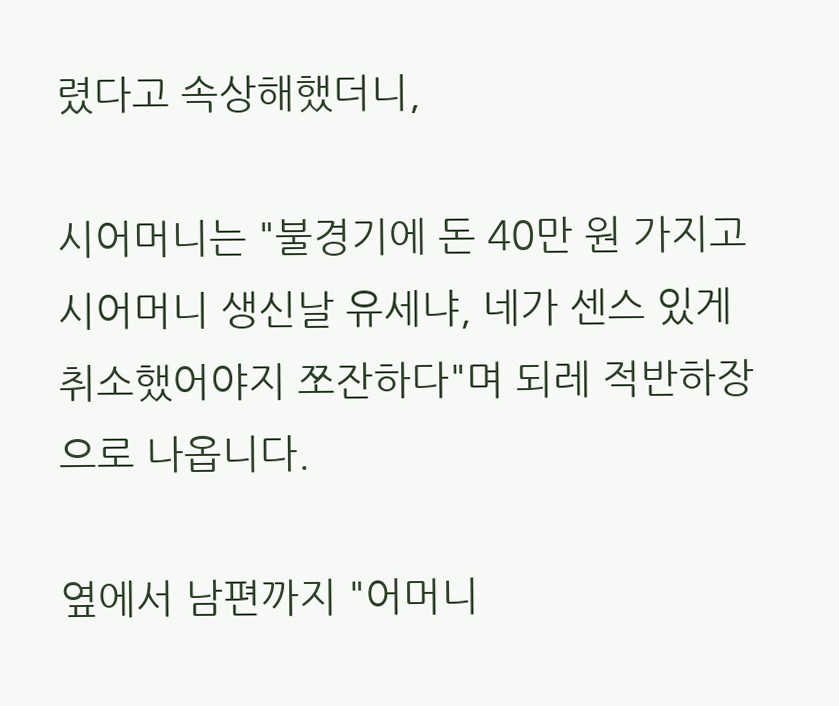렸다고 속상해했더니,

시어머니는 "불경기에 돈 40만 원 가지고 시어머니 생신날 유세냐, 네가 센스 있게 취소했어야지 쪼잔하다"며 되레 적반하장으로 나옵니다.

옆에서 남편까지 "어머니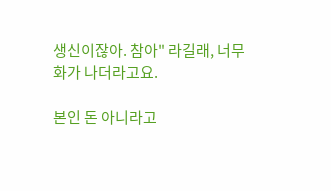생신이잖아. 참아" 라길래, 너무 화가 나더라고요.

본인 돈 아니라고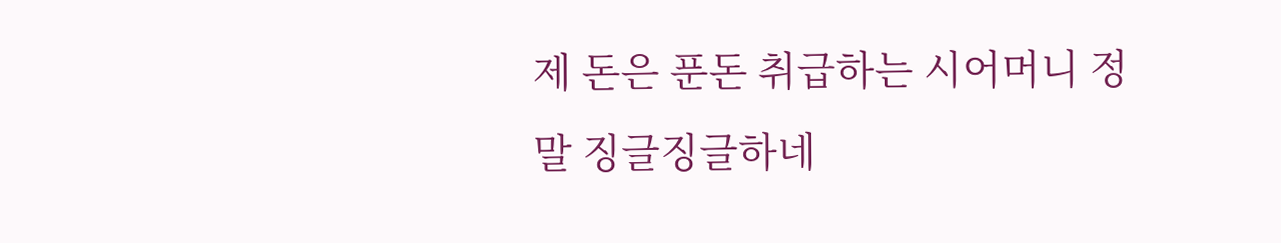제 돈은 푼돈 취급하는 시어머니 정말 징글징글하네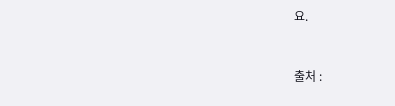요.



출처 :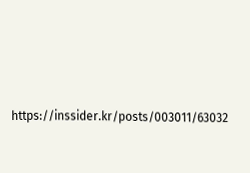https://inssider.kr/posts/003011/63032